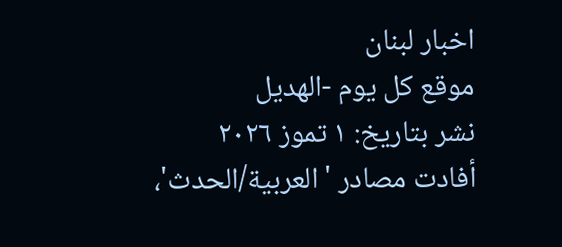اخبار لبنان
موقع كل يوم -الهديل
نشر بتاريخ: ١ تموز ٢٠٢٦
أفادت مصادر 'العربية/الحدث'،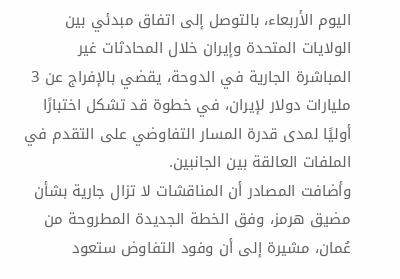اليوم الأربعاء، بالتوصل إلى اتفاق مبدئي بين الولايات المتحدة وإيران خلال المحادثات غير المباشرة الجارية في الدوحة، يقضي بالإفراج عن 3 مليارات دولار لإيران، في خطوة قد تشكل اختبارًا أوليًا لمدى قدرة المسار التفاوضي على التقدم في الملفات العالقة بين الجانبين.
وأضافت المصادر أن المناقشات لا تزال جارية بشأن مضيق هرمز، وفق الخطة الجديدة المطروحة من عُمان، مشيرة إلى أن وفود التفاوض ستعود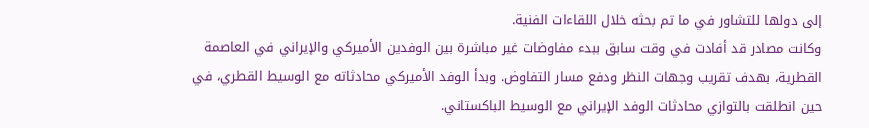إلى دولها للتشاور في ما تم بحثه خلال اللقاءات الفنية.
وكانت مصادر قد أفادت في وقت سابق ببدء مفاوضات غير مباشرة بين الوفدين الأميركي والإيراني في العاصمة القطرية، بهدف تقريب وجهات النظر ودفع مسار التفاوض. وبدأ الوفد الأميركي محادثاته مع الوسيط القطري، في حين انطلقت بالتوازي محادثات الوفد الإيراني مع الوسيط الباكستاني.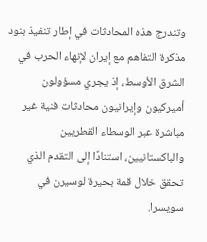وتندرج هذه المحادثات في إطار تنفيذ بنود مذكرة التفاهم مع إيران لإنهاء الحرب في الشرق الأوسط، إذ يجري مسؤولون أميركيون وإيرانيون محادثات فنية غير مباشرة عبر الوسطاء القطريين والباكستانيين، استنادًا إلى التقدم الذي تحقق خلال قمة بحيرة لوسيرن في سويسرا.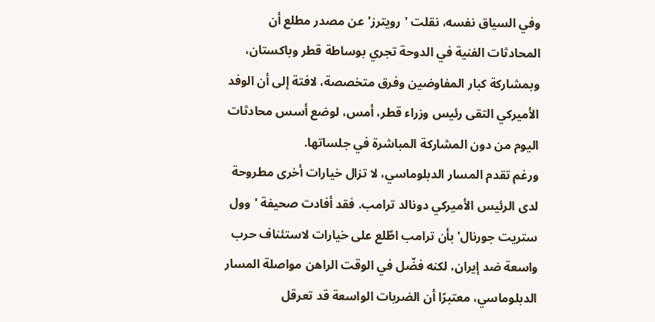وفي السياق نفسه، نقلت 'رويترز' عن مصدر مطلع أن المحادثات الفنية في الدوحة تجري بوساطة قطر وباكستان، وبمشاركة كبار المفاوضين وفرق متخصصة، لافتة إلى أن الوفد الأميركي التقى رئيس وزراء قطر، أمس، لوضع أسس محادثات اليوم من دون المشاركة المباشرة في جلساتها.
ورغم تقدم المسار الدبلوماسي، لا تزال خيارات أخرى مطروحة لدى الرئيس الأميركي دونالد ترامب. فقد أفادت صحيفة 'وول ستريت جورنال' بأن ترامب اطّلع على خيارات لاستئناف حرب واسعة ضد إيران، لكنه فضّل في الوقت الراهن مواصلة المسار الدبلوماسي، معتبرًا أن الضربات الواسعة قد تعرقل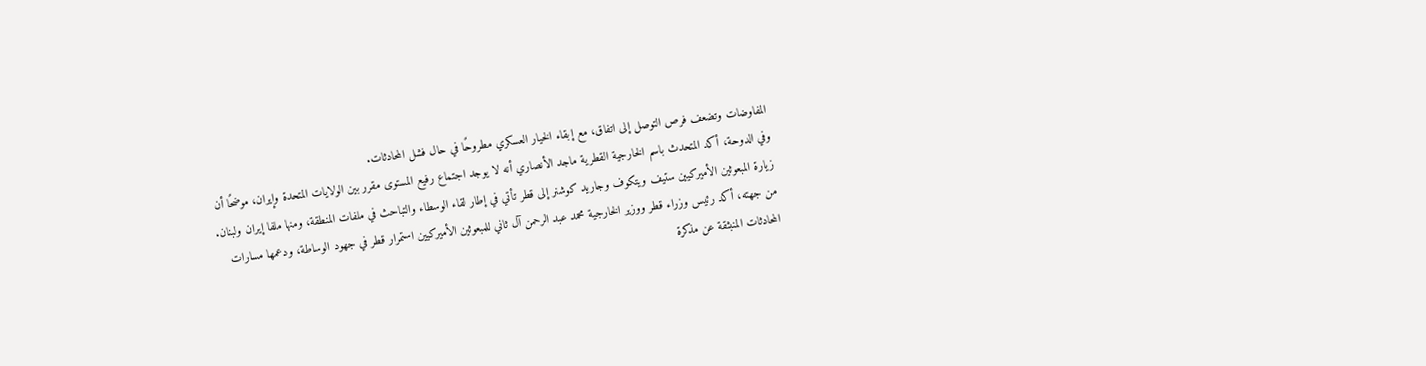المفاوضات وتضعف فرص التوصل إلى اتفاق، مع إبقاء الخيار العسكري مطروحًا في حال فشل المحادثات.
وفي الدوحة، أكد المتحدث باسم الخارجية القطرية ماجد الأنصاري أنه لا يوجد اجتماع رفيع المستوى مقرر بين الولايات المتحدة وإيران، موضحًا أن زيارة المبعوثين الأميركيين ستيف ويتكوف وجاريد كوشنر إلى قطر تأتي في إطار لقاء الوسطاء والتباحث في ملفات المنطقة، ومنها ملفا إيران ولبنان.
من جهته، أكد رئيس وزراء قطر ووزير الخارجية محمد عبد الرحمن آل ثاني للمبعوثين الأميركيين استمرار قطر في جهود الوساطة، ودعمها مسارات المحادثات المنبثقة عن مذكرة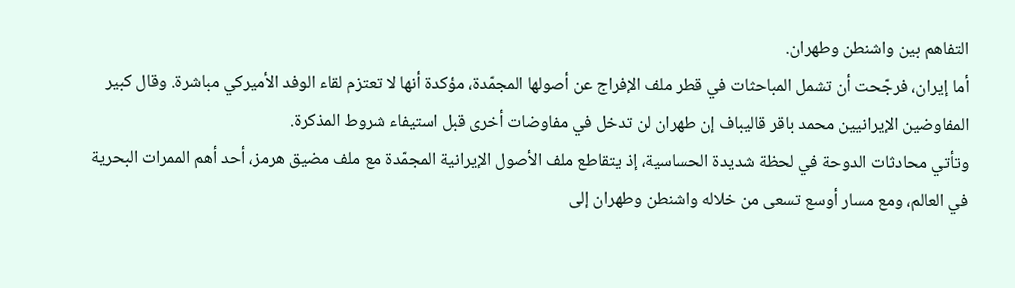التفاهم بين واشنطن وطهران.
أما إيران، فرجّحت أن تشمل المباحثات في قطر ملف الإفراج عن أصولها المجمّدة، مؤكدة أنها لا تعتزم لقاء الوفد الأميركي مباشرة. وقال كبير المفاوضين الإيرانيين محمد باقر قاليباف إن طهران لن تدخل في مفاوضات أخرى قبل استيفاء شروط المذكرة.
وتأتي محادثات الدوحة في لحظة شديدة الحساسية، إذ يتقاطع ملف الأصول الإيرانية المجمّدة مع ملف مضيق هرمز، أحد أهم الممرات البحرية في العالم، ومع مسار أوسع تسعى من خلاله واشنطن وطهران إلى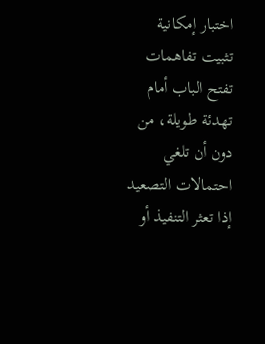اختبار إمكانية تثبيت تفاهمات تفتح الباب أمام تهدئة طويلة، من دون أن تلغي احتمالات التصعيد إذا تعثر التنفيذ أو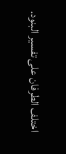اختلف الطرفان على تفسير البنود.